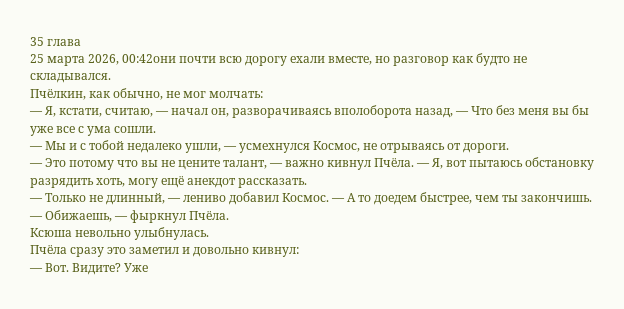35 глава
25 марта 2026, 00:42они почти всю дорогу ехали вместе, но разговор как будто не складывался.
Пчёлкин, как обычно, не мог молчать:
— Я, кстати, считаю, — начал он, разворачиваясь вполоборота назад, — Что без меня вы бы уже все с ума сошли.
— Мы и с тобой недалеко ушли, — усмехнулся Космос, не отрываясь от дороги.
— Это потому что вы не цените талант, — важно кивнул Пчёла. — Я, вот пытаюсь обстановку разрядить хоть, могу ещё анекдот рассказать.
— Только не длинный, — лениво добавил Космос. — А то доедем быстрее, чем ты закончишь.
— Обижаешь, — фыркнул Пчёла.
Ксюша невольно улыбнулась.
Пчёла сразу это заметил и довольно кивнул:
— Вот. Видите? Уже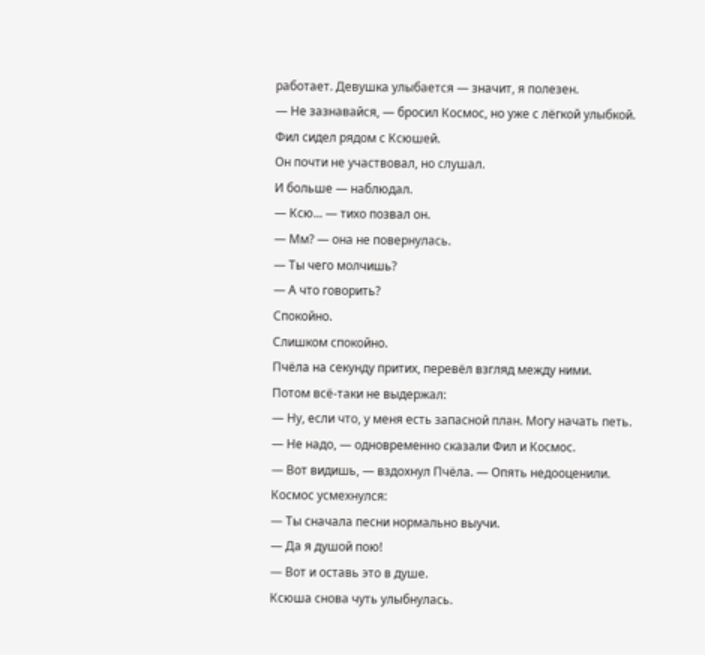работает. Девушка улыбается — значит, я полезен.
— Не зазнавайся, — бросил Космос, но уже с лёгкой улыбкой.
Фил сидел рядом с Ксюшей.
Он почти не участвовал, но слушал.
И больше — наблюдал.
— Ксю... — тихо позвал он.
— Мм? — она не повернулась.
— Ты чего молчишь?
— А что говорить?
Спокойно.
Слишком спокойно.
Пчёла на секунду притих, перевёл взгляд между ними.
Потом всё-таки не выдержал:
— Ну, если что, у меня есть запасной план. Могу начать петь.
— Не надо, — одновременно сказали Фил и Космос.
— Вот видишь, — вздохнул Пчёла. — Опять недооценили.
Космос усмехнулся:
— Ты сначала песни нормально выучи.
— Да я душой пою!
— Вот и оставь это в душе.
Ксюша снова чуть улыбнулась.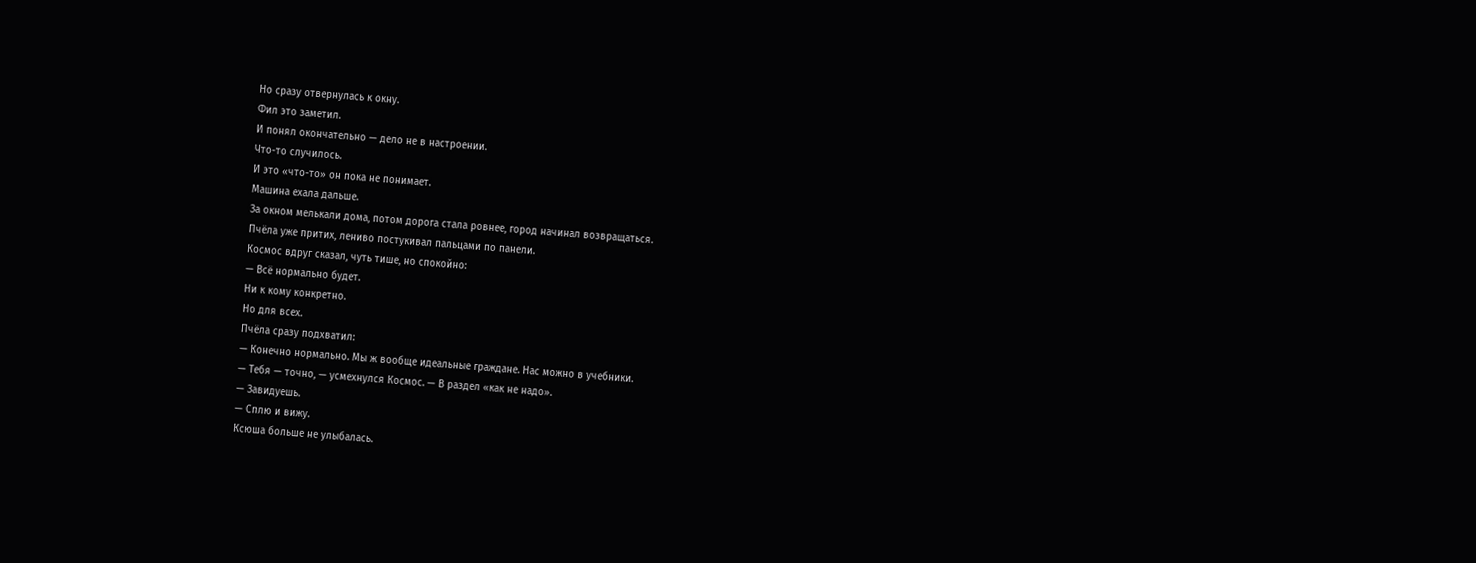Но сразу отвернулась к окну.
Фил это заметил.
И понял окончательно — дело не в настроении.
Что-то случилось.
И это «что-то» он пока не понимает.
Машина ехала дальше.
За окном мелькали дома, потом дорога стала ровнее, город начинал возвращаться.
Пчёла уже притих, лениво постукивал пальцами по панели.
Космос вдруг сказал, чуть тише, но спокойно:
— Всё нормально будет.
Ни к кому конкретно.
Но для всех.
Пчёла сразу подхватил:
— Конечно нормально. Мы ж вообще идеальные граждане. Нас можно в учебники.
— Тебя — точно, — усмехнулся Космос. — В раздел «как не надо».
— Завидуешь.
— Сплю и вижу.
Ксюша больше не улыбалась.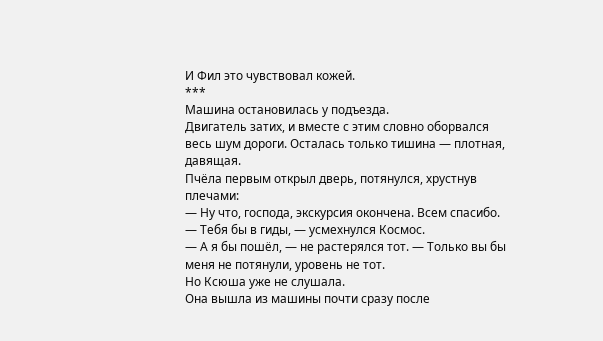И Фил это чувствовал кожей.
***
Машина остановилась у подъезда.
Двигатель затих, и вместе с этим словно оборвался весь шум дороги. Осталась только тишина — плотная, давящая.
Пчёла первым открыл дверь, потянулся, хрустнув плечами:
— Ну что, господа, экскурсия окончена. Всем спасибо.
— Тебя бы в гиды, — усмехнулся Космос.
— А я бы пошёл, — не растерялся тот. — Только вы бы меня не потянули, уровень не тот.
Но Ксюша уже не слушала.
Она вышла из машины почти сразу после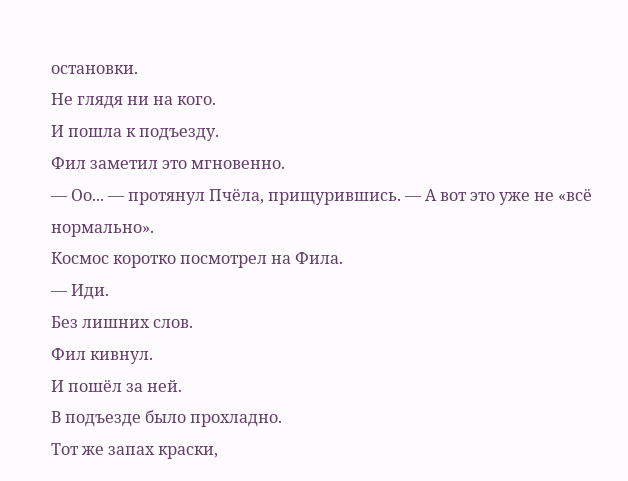остановки.
Не глядя ни на кого.
И пошла к подъезду.
Фил заметил это мгновенно.
— Оо... — протянул Пчёла, прищурившись. — А вот это уже не «всё нормально».
Космос коротко посмотрел на Фила.
— Иди.
Без лишних слов.
Фил кивнул.
И пошёл за ней.
В подъезде было прохладно.
Тот же запах краски,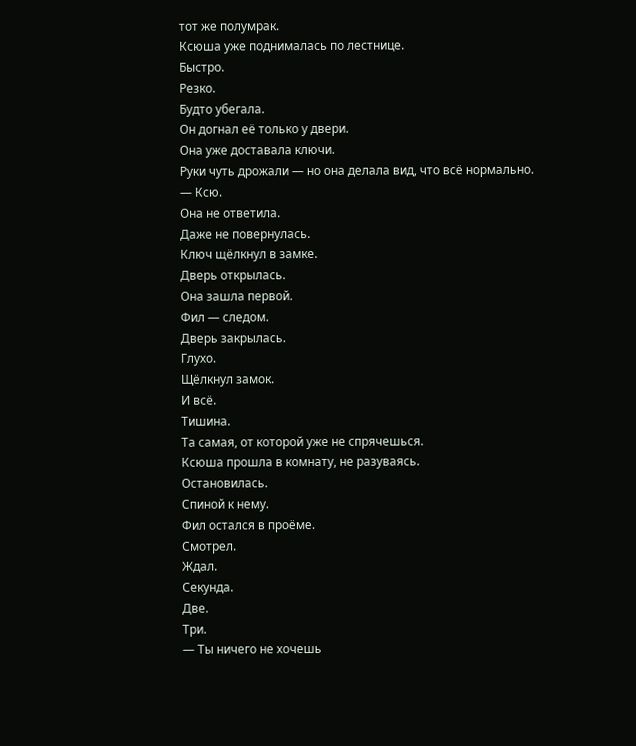тот же полумрак.
Ксюша уже поднималась по лестнице.
Быстро.
Резко.
Будто убегала.
Он догнал её только у двери.
Она уже доставала ключи.
Руки чуть дрожали — но она делала вид, что всё нормально.
— Ксю.
Она не ответила.
Даже не повернулась.
Ключ щёлкнул в замке.
Дверь открылась.
Она зашла первой.
Фил — следом.
Дверь закрылась.
Глухо.
Щёлкнул замок.
И всё.
Тишина.
Та самая, от которой уже не спрячешься.
Ксюша прошла в комнату, не разуваясь.
Остановилась.
Спиной к нему.
Фил остался в проёме.
Смотрел.
Ждал.
Секунда.
Две.
Три.
— Ты ничего не хочешь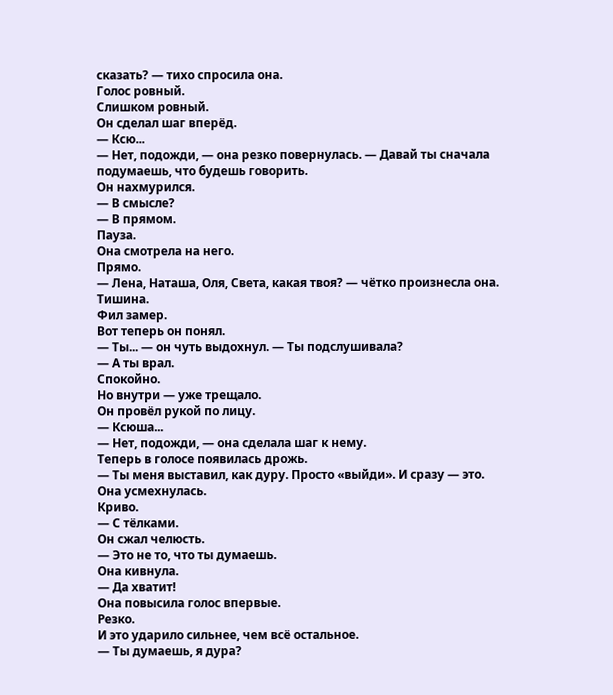сказать? — тихо спросила она.
Голос ровный.
Слишком ровный.
Он сделал шаг вперёд.
— Ксю...
— Нет, подожди, — она резко повернулась. — Давай ты сначала подумаешь, что будешь говорить.
Он нахмурился.
— В смысле?
— В прямом.
Пауза.
Она смотрела на него.
Прямо.
— Лена, Наташа, Оля, Света, какая твоя? — чётко произнесла она.
Тишина.
Фил замер.
Вот теперь он понял.
— Ты... — он чуть выдохнул. — Ты подслушивала?
— А ты врал.
Спокойно.
Но внутри — уже трещало.
Он провёл рукой по лицу.
— Ксюша...
— Нет, подожди, — она сделала шаг к нему.
Теперь в голосе появилась дрожь.
— Ты меня выставил, как дуру. Просто «выйди». И сразу — это.
Она усмехнулась.
Криво.
— С тёлками.
Он сжал челюсть.
— Это не то, что ты думаешь.
Она кивнула.
— Да хватит!
Она повысила голос впервые.
Резко.
И это ударило сильнее, чем всё остальное.
— Ты думаешь, я дура?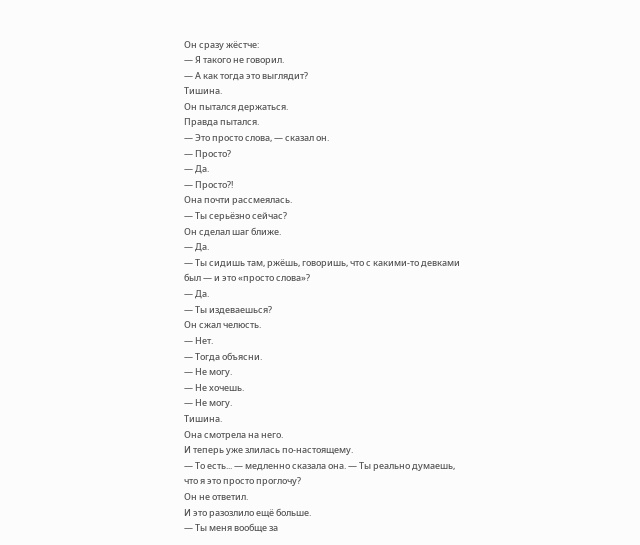Он сразу жёстче:
— Я такого не говорил.
— А как тогда это выглядит?
Тишина.
Он пытался держаться.
Правда пытался.
— Это просто слова, — сказал он.
— Просто?
— Да.
— Просто?!
Она почти рассмеялась.
— Ты серьёзно сейчас?
Он сделал шаг ближе.
— Да.
— Ты сидишь там, ржёшь, говоришь, что с какими-то девками был — и это «просто слова»?
— Да.
— Ты издеваешься?
Он сжал челюсть.
— Нет.
— Тогда объясни.
— Не могу.
— Не хочешь.
— Не могу.
Тишина.
Она смотрела на него.
И теперь уже злилась по-настоящему.
— То есть... — медленно сказала она. — Ты реально думаешь, что я это просто проглочу?
Он не ответил.
И это разозлило ещё больше.
— Ты меня вообще за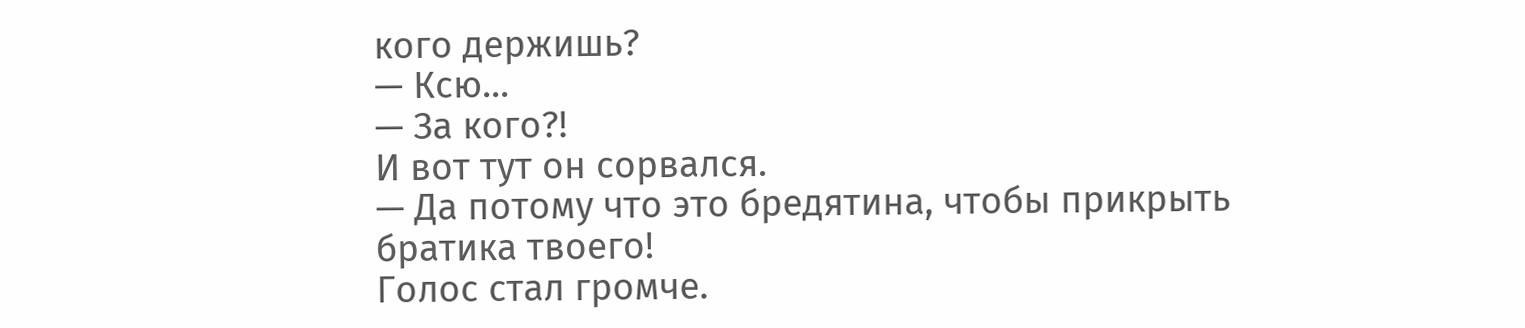кого держишь?
— Ксю...
— За кого?!
И вот тут он сорвался.
— Да потому что это бредятина, чтобы прикрыть братика твоего!
Голос стал громче.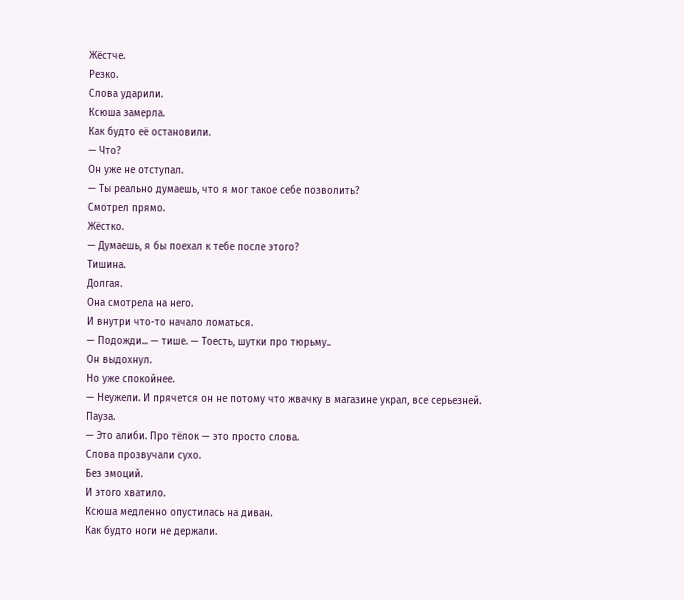Жёстче.
Резко.
Слова ударили.
Ксюша замерла.
Как будто её остановили.
— Что?
Он уже не отступал.
— Ты реально думаешь, что я мог такое себе позволить?
Смотрел прямо.
Жёстко.
— Думаешь, я бы поехал к тебе после этого?
Тишина.
Долгая.
Она смотрела на него.
И внутри что-то начало ломаться.
— Подожди... — тише. — Тоесть, шутки про тюрьму..
Он выдохнул.
Но уже спокойнее.
— Неужели. И прячется он не потому что жвачку в магазине украл, все серьезней.
Пауза.
— Это алиби. Про тёлок — это просто слова.
Слова прозвучали сухо.
Без эмоций.
И этого хватило.
Ксюша медленно опустилась на диван.
Как будто ноги не держали.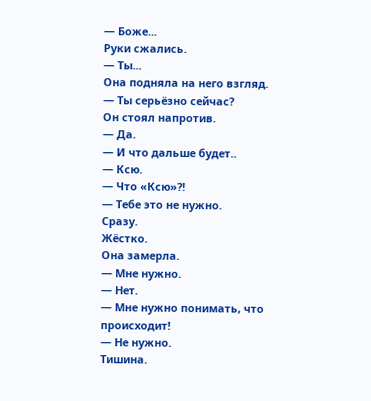— Боже...
Руки сжались.
— Ты...
Она подняла на него взгляд.
— Ты серьёзно сейчас?
Он стоял напротив.
— Да.
— И что дальше будет..
— Ксю.
— Что «Ксю»?!
— Тебе это не нужно.
Сразу.
Жёстко.
Она замерла.
— Мне нужно.
— Нет.
— Мне нужно понимать, что происходит!
— Не нужно.
Тишина.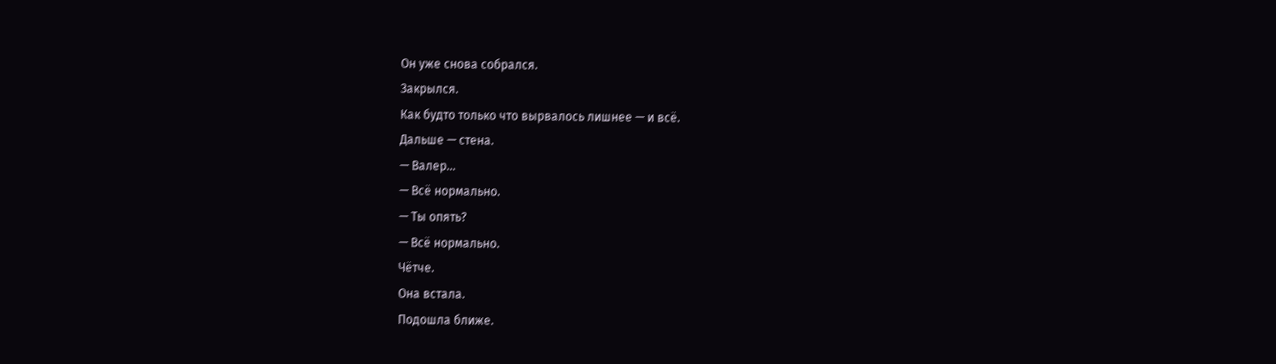Он уже снова собрался.
Закрылся.
Как будто только что вырвалось лишнее — и всё.
Дальше — стена.
— Валер...
— Всё нормально.
— Ты опять?
— Всё нормально.
Чётче.
Она встала.
Подошла ближе.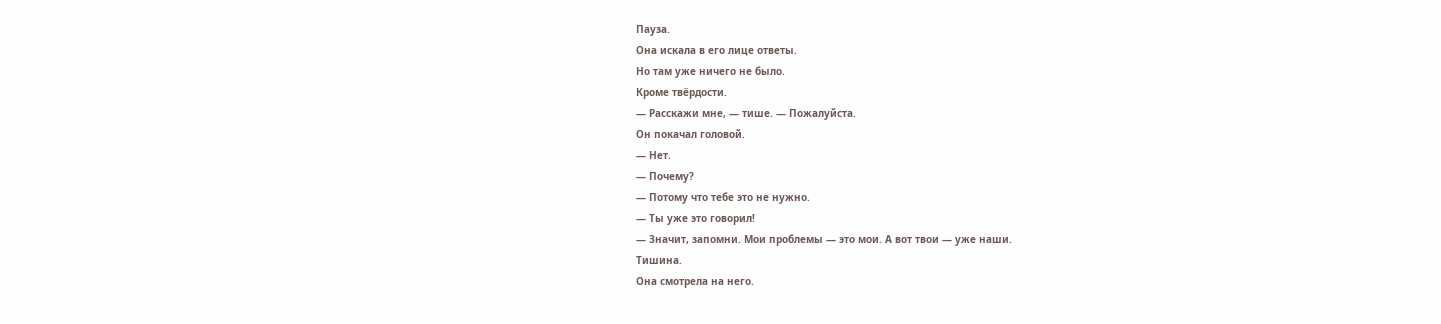Пауза.
Она искала в его лице ответы.
Но там уже ничего не было.
Кроме твёрдости.
— Расскажи мне, — тише. — Пожалуйста.
Он покачал головой.
— Нет.
— Почему?
— Потому что тебе это не нужно.
— Ты уже это говорил!
— Значит, запомни. Мои проблемы — это мои. А вот твои — уже наши.
Тишина.
Она смотрела на него.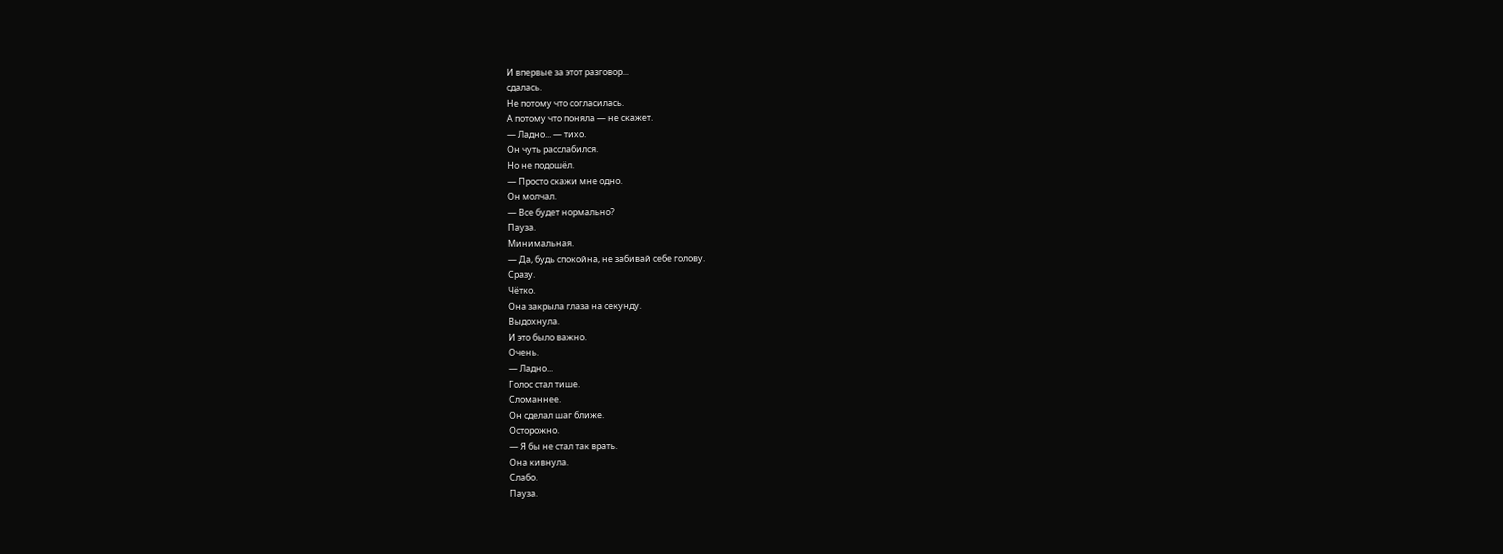И впервые за этот разговор...
сдалась.
Не потому что согласилась.
А потому что поняла — не скажет.
— Ладно... — тихо.
Он чуть расслабился.
Но не подошёл.
— Просто скажи мне одно.
Он молчал.
— Все будет нормально?
Пауза.
Минимальная.
— Да, будь спокойна, не забивай себе голову.
Сразу.
Чётко.
Она закрыла глаза на секунду.
Выдохнула.
И это было важно.
Очень.
— Ладно...
Голос стал тише.
Сломаннее.
Он сделал шаг ближе.
Осторожно.
— Я бы не стал так врать.
Она кивнула.
Слабо.
Пауза.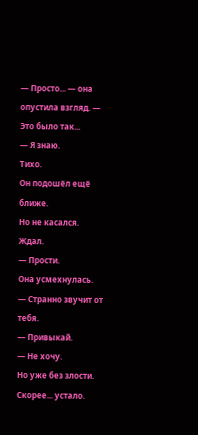— Просто... — она опустила взгляд. — Это было так...
— Я знаю.
Тихо.
Он подошёл ещё ближе.
Но не касался.
Ждал.
— Прости.
Она усмехнулась.
— Странно звучит от тебя.
— Привыкай.
— Не хочу.
Но уже без злости.
Скорее... устало.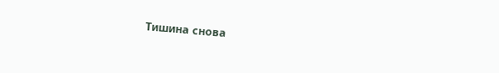Тишина снова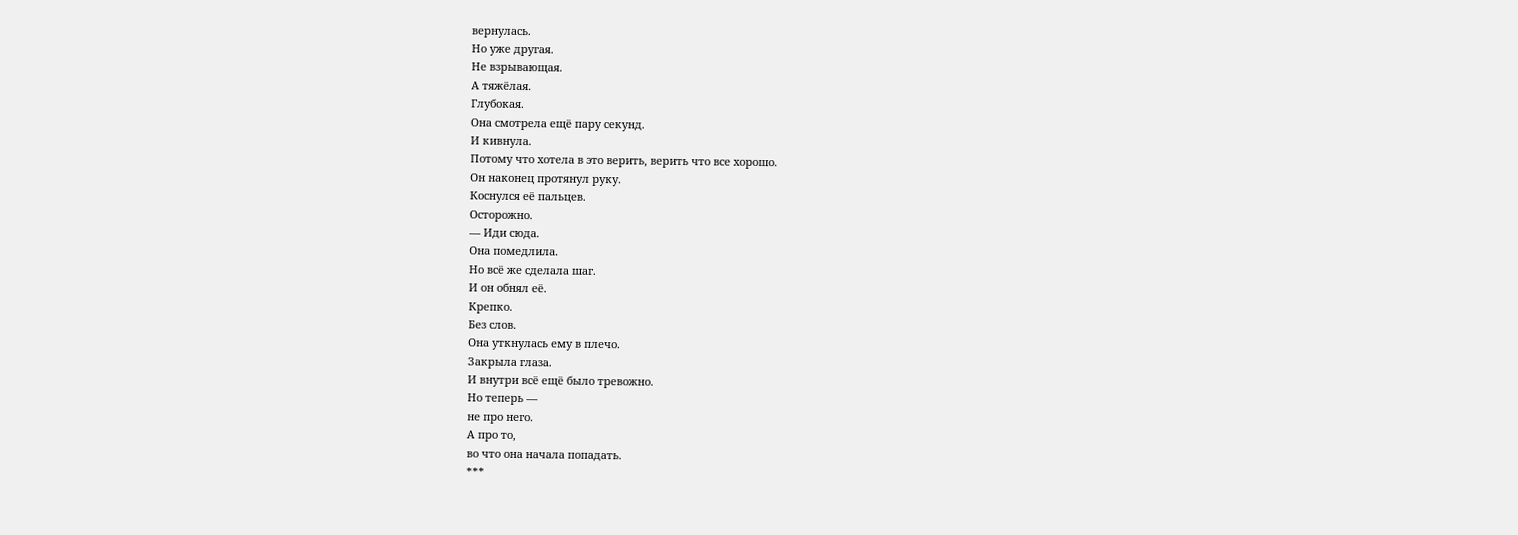вернулась.
Но уже другая.
Не взрывающая.
А тяжёлая.
Глубокая.
Она смотрела ещё пару секунд.
И кивнула.
Потому что хотела в это верить, верить что все хорошо.
Он наконец протянул руку.
Коснулся её пальцев.
Осторожно.
— Иди сюда.
Она помедлила.
Но всё же сделала шаг.
И он обнял её.
Крепко.
Без слов.
Она уткнулась ему в плечо.
Закрыла глаза.
И внутри всё ещё было тревожно.
Но теперь —
не про него.
А про то,
во что она начала попадать.
***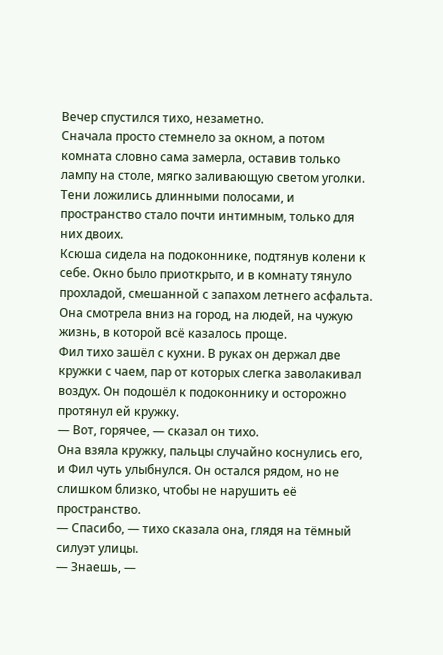Вечер спустился тихо, незаметно.
Сначала просто стемнело за окном, а потом комната словно сама замерла, оставив только лампу на столе, мягко заливающую светом уголки. Тени ложились длинными полосами, и пространство стало почти интимным, только для них двоих.
Ксюша сидела на подоконнике, подтянув колени к себе. Окно было приоткрыто, и в комнату тянуло прохладой, смешанной с запахом летнего асфальта. Она смотрела вниз на город, на людей, на чужую жизнь, в которой всё казалось проще.
Фил тихо зашёл с кухни. В руках он держал две кружки с чаем, пар от которых слегка заволакивал воздух. Он подошёл к подоконнику и осторожно протянул ей кружку.
— Вот, горячее, — сказал он тихо.
Она взяла кружку, пальцы случайно коснулись его, и Фил чуть улыбнулся. Он остался рядом, но не слишком близко, чтобы не нарушить её пространство.
— Спасибо, — тихо сказала она, глядя на тёмный силуэт улицы.
— Знаешь, —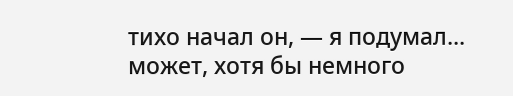тихо начал он, — я подумал... может, хотя бы немного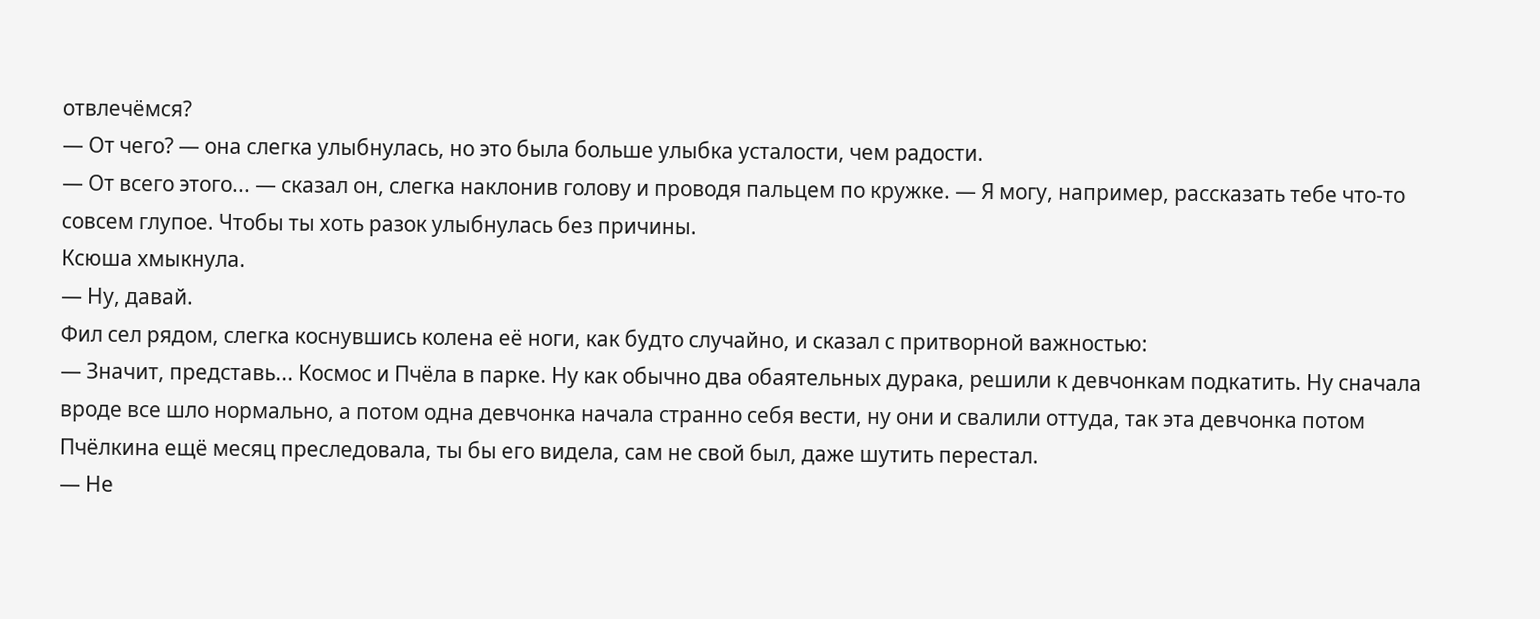отвлечёмся?
— От чего? — она слегка улыбнулась, но это была больше улыбка усталости, чем радости.
— От всего этого... — сказал он, слегка наклонив голову и проводя пальцем по кружке. — Я могу, например, рассказать тебе что-то совсем глупое. Чтобы ты хоть разок улыбнулась без причины.
Ксюша хмыкнула.
— Ну, давай.
Фил сел рядом, слегка коснувшись колена её ноги, как будто случайно, и сказал с притворной важностью:
— Значит, представь... Космос и Пчёла в парке. Ну как обычно два обаятельных дурака, решили к девчонкам подкатить. Ну сначала вроде все шло нормально, а потом одна девчонка начала странно себя вести, ну они и свалили оттуда, так эта девчонка потом Пчёлкина ещё месяц преследовала, ты бы его видела, сам не свой был, даже шутить перестал.
— Не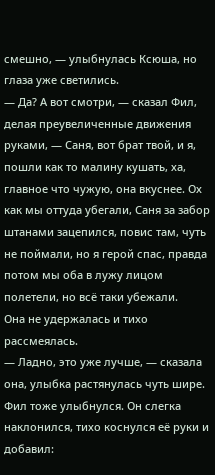смешно, — улыбнулась Ксюша, но глаза уже светились.
— Да? А вот смотри, — сказал Фил, делая преувеличенные движения руками, — Саня, вот брат твой, и я, пошли как то малину кушать, ха, главное что чужую, она вкуснее. Ох как мы оттуда убегали, Саня за забор штанами зацепился, повис там, чуть не поймали, но я герой спас, правда потом мы оба в лужу лицом полетели, но всё таки убежали.
Она не удержалась и тихо рассмеялась.
— Ладно, это уже лучше, — сказала она, улыбка растянулась чуть шире.
Фил тоже улыбнулся. Он слегка наклонился, тихо коснулся её руки и добавил: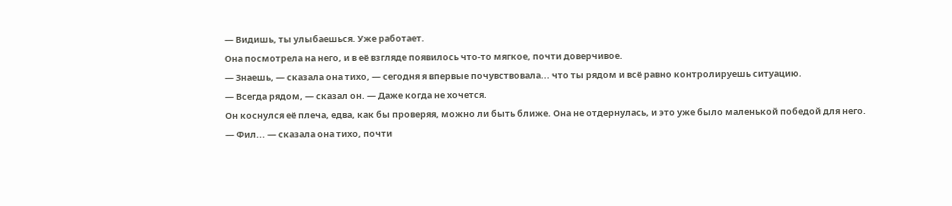— Видишь, ты улыбаешься. Уже работает.
Она посмотрела на него, и в её взгляде появилось что-то мягкое, почти доверчивое.
— Знаешь, — сказала она тихо, — сегодня я впервые почувствовала... что ты рядом и всё равно контролируешь ситуацию.
— Всегда рядом, — сказал он. — Даже когда не хочется.
Он коснулся её плеча, едва, как бы проверяя, можно ли быть ближе. Она не отдернулась, и это уже было маленькой победой для него.
— Фил... — сказала она тихо, почти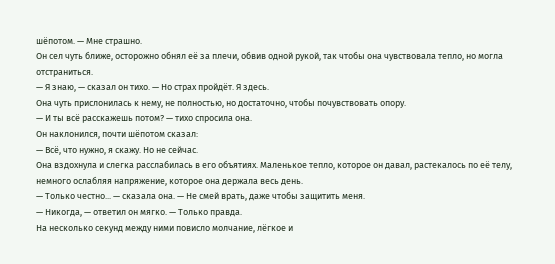шёпотом. — Мне страшно.
Он сел чуть ближе, осторожно обнял её за плечи, обвив одной рукой, так чтобы она чувствовала тепло, но могла отстраниться.
— Я знаю, — сказал он тихо. — Но страх пройдёт. Я здесь.
Она чуть прислонилась к нему, не полностью, но достаточно, чтобы почувствовать опору.
— И ты всё расскажешь потом? — тихо спросила она.
Он наклонился, почти шёпотом сказал:
— Всё, что нужно, я скажу. Но не сейчас.
Она вздохнула и слегка расслабилась в его объятиях. Маленькое тепло, которое он давал, растекалось по её телу, немного ослабляя напряжение, которое она держала весь день.
— Только честно... — сказала она. — Не смей врать, даже чтобы защитить меня.
— Никогда, — ответил он мягко. — Только правда.
На несколько секунд между ними повисло молчание, лёгкое и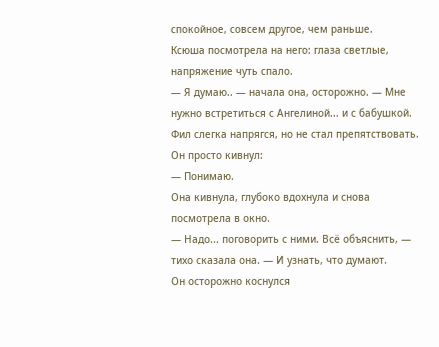спокойное, совсем другое, чем раньше.
Ксюша посмотрела на него: глаза светлые, напряжение чуть спало.
— Я думаю.. — начала она, осторожно. — Мне нужно встретиться с Ангелиной... и с бабушкой.
Фил слегка напрягся, но не стал препятствовать. Он просто кивнул:
— Понимаю.
Она кивнула, глубоко вдохнула и снова посмотрела в окно.
— Надо... поговорить с ними. Всё объяснить, — тихо сказала она. — И узнать, что думают.
Он осторожно коснулся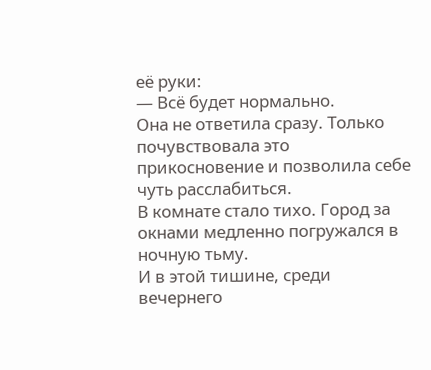её руки:
— Всё будет нормально.
Она не ответила сразу. Только почувствовала это прикосновение и позволила себе чуть расслабиться.
В комнате стало тихо. Город за окнами медленно погружался в ночную тьму.
И в этой тишине, среди вечернего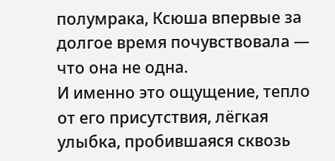полумрака, Ксюша впервые за долгое время почувствовала — что она не одна.
И именно это ощущение, тепло от его присутствия, лёгкая улыбка, пробившаяся сквозь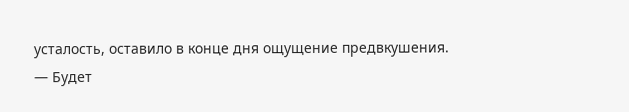усталость, оставило в конце дня ощущение предвкушения.
— Будет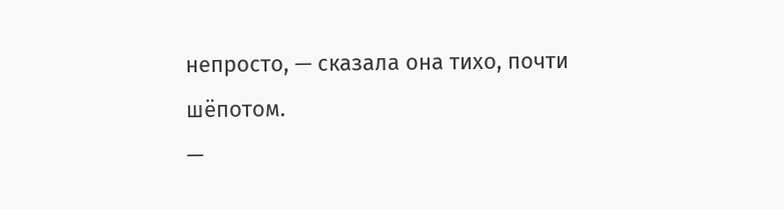непросто, — сказала она тихо, почти шёпотом.
—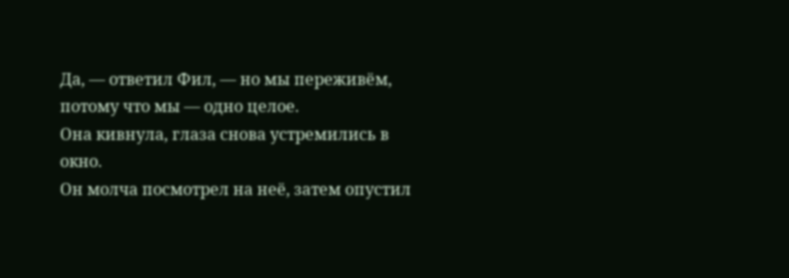Да, — ответил Фил, — но мы переживём, потому что мы — одно целое.
Она кивнула, глаза снова устремились в окно.
Он молча посмотрел на неё, затем опустил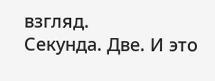взгляд.
Секунда. Две. И это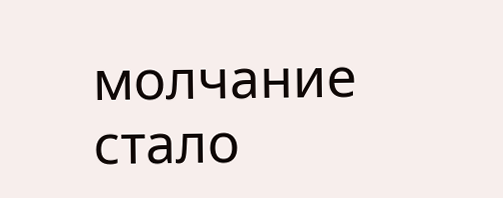молчание стало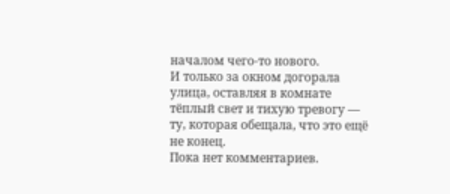началом чего-то нового.
И только за окном догорала улица, оставляя в комнате тёплый свет и тихую тревогу — ту, которая обещала, что это ещё не конец.
Пока нет комментариев.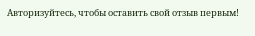Авторизуйтесь, чтобы оставить свой отзыв первым!